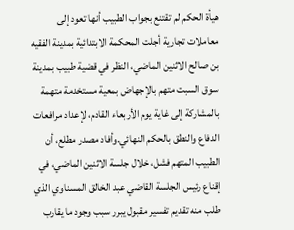هيأة الحكم لم تقتنع بجواب الطبيب أنها تعود إلى معاملات تجارية أجلت المحكمة الابتدائية بمدينة الفقيه بن صالح الاثنين الماضي، النظر في قضية طبيب بمدينة سوق السبت متهم بالإجهاض بمعية مستخدمة متهمة بالمشاركة إلى غاية يوم الأربعاء القادم، لإعداد مرافعات الدفاع والنطق بالحكم النهائي.وأفاد مصدر مطلع، أن الطبيب المتهم فشل، خلال جلسة الاثنين الماضي، في إقناع رئيس الجلسة القاضي عبد الخالق المسناوي الذي طلب منه تقديم تفسير مقبول يبرر سبب وجود ما يقارب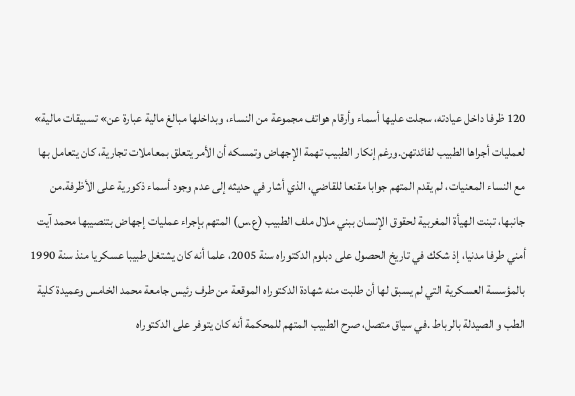120 ظرفا داخل عيادته، سجلت عليها أسماء وأرقام هواتف مجموعة من النساء، وبداخلها مبالغ مالية عبارة عن» تسبيقات مالية» لعمليات أجراها الطبيب لفائدتهن.ورغم إنكار الطبيب تهمة الإجهاض وتمسكه أن الأمر يتعلق بمعاملات تجارية، كان يتعامل بها مع النساء المعنيات، لم يقدم المتهم جوابا مقنعا للقاضي، الذي أشار في حديثه إلى عدم وجود أسماء ذكورية على الأظرفة.من جانبها، تبنت الهيأة المغربية لحقوق الإنسان ببني ملال ملف الطبيب (ع.س) المتهم بإجراء عمليات إجهاض بتنصيبها محمد آيت أمني طرفا مدنيا، إذ شكك في تاريخ الحصول على دبلوم الدكتوراه سنة 2005، علما أنه كان يشتغل طبيبا عسكريا منذ سنة 1990 بالمؤسسة العسكرية التي لم يسبق لها أن طلبت منه شهادة الدكتوراه الموقعة من طرف رئيس جامعة محمد الخامس وعميدة كلية الطب و الصيدلة بالرباط .في سياق متصل، صرح الطبيب المتهم للمحكمة أنه كان يتوفر على الدكتوراه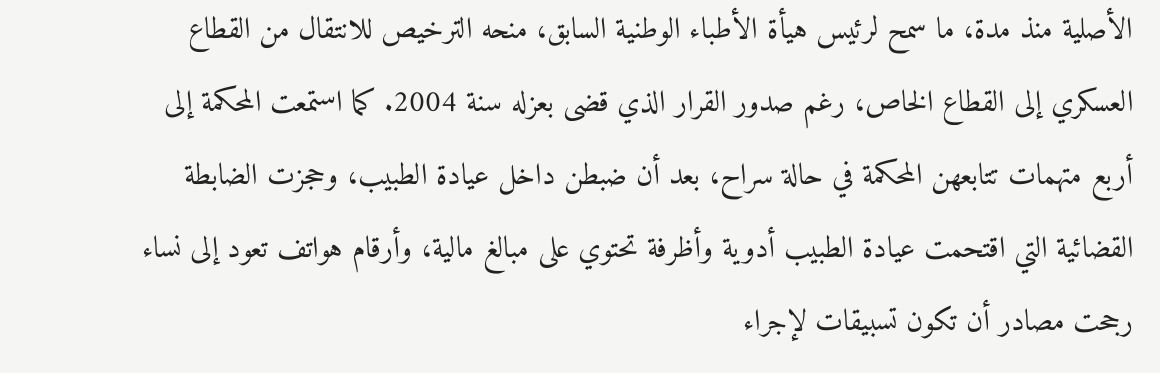الأصلية منذ مدة، ما سمح لرئيس هيأة الأطباء الوطنية السابق، منحه الترخيص للانتقال من القطاع العسكري إلى القطاع الخاص، رغم صدور القرار الذي قضى بعزله سنة 2004. كما استمعت المحكمة إلى أربع متهمات تتابعهن المحكمة في حالة سراح، بعد أن ضبطن داخل عيادة الطبيب، وحجزت الضابطة القضائية التي اقتحمت عيادة الطبيب أدوية وأظرفة تحتوي على مبالغ مالية، وأرقام هواتف تعود إلى نساء رجحت مصادر أن تكون تسبيقات لإجراء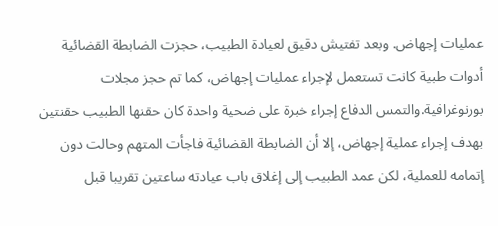عمليات إجهاض. وبعد تفتيش دقيق لعيادة الطبيب، حجزت الضابطة القضائية أدوات طبية كانت تستعمل لإجراء عمليات إجهاض، كما تم حجز مجلات بورنوغرافية.والتمس الدفاع إجراء خبرة على ضحية واحدة كان حقنها الطبيب حقنتين بهدف إجراء عملية إجهاض، إلا أن الضابطة القضائية فاجأت المتهم وحالت دون إتمامه للعملية، لكن عمد الطبيب إلى إغلاق باب عيادته ساعتين تقريبا قبل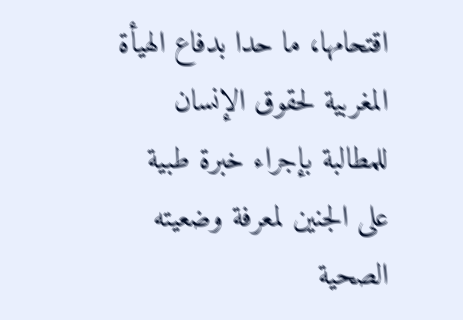اقتحامها، ما حدا بدفاع الهيأة المغربية لحقوق الإنسان للمطالبة بإجراء خبرة طبية على الجنين لمعرفة وضعيته الصحية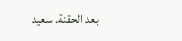بعد الحقنة. سعيد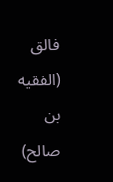فالق (الفقيه بن صالح)